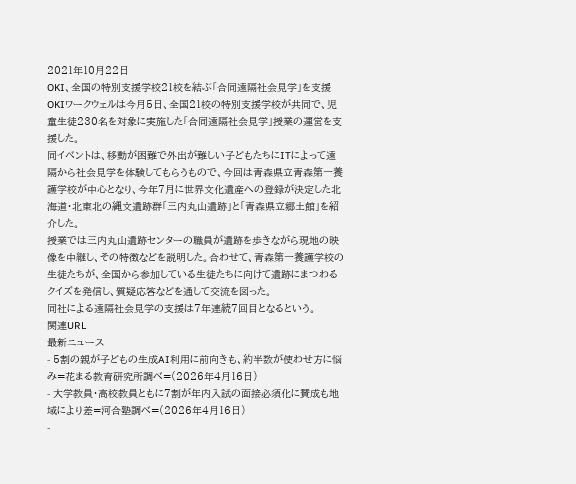2021年10月22日
OKI、全国の特別支援学校21校を結ぶ「合同遠隔社会見学」を支援
OKIワークウェルは今月5日、全国21校の特別支援学校が共同で、児童生徒230名を対象に実施した「合同遠隔社会見学」授業の運営を支援した。
同イベントは、移動が困難で外出が難しい子どもたちにITによって遠隔から社会見学を体験してもらうもので、今回は青森県立青森第一養護学校が中心となり、今年7月に世界文化遺産への登録が決定した北海道・北東北の縄文遺跡群「三内丸山遺跡」と「青森県立郷土館」を紹介した。
授業では三内丸山遺跡センターの職員が遺跡を歩きながら現地の映像を中継し、その特徴などを説明した。合わせて、青森第一養護学校の生徒たちが、全国から参加している生徒たちに向けて遺跡にまつわるクイズを発信し、質疑応答などを通して交流を図った。
同社による遠隔社会見学の支援は7年連続7回目となるという。
関連URL
最新ニュース
- 5割の親が子どもの生成AI利用に前向きも、約半数が使わせ方に悩み=花まる教育研究所調べ=(2026年4月16日)
- 大学教員・高校教員ともに7割が年内入試の面接必須化に賛成も地域により差=河合塾調べ=(2026年4月16日)
-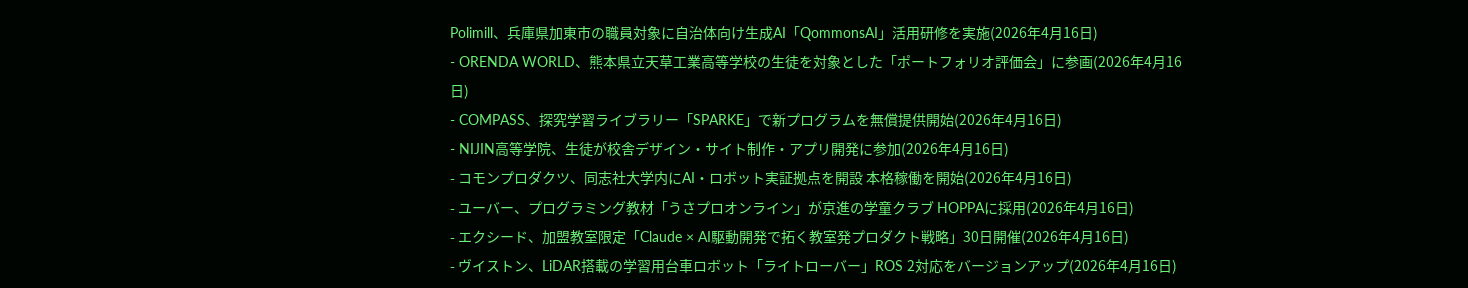Polimill、兵庫県加東市の職員対象に自治体向け生成AI「QommonsAI」活用研修を実施(2026年4月16日)
- ORENDA WORLD、熊本県立天草工業高等学校の生徒を対象とした「ポートフォリオ評価会」に参画(2026年4月16日)
- COMPASS、探究学習ライブラリー「SPARKE」で新プログラムを無償提供開始(2026年4月16日)
- NIJIN高等学院、生徒が校舎デザイン・サイト制作・アプリ開発に参加(2026年4月16日)
- コモンプロダクツ、同志社大学内にAI・ロボット実証拠点を開設 本格稼働を開始(2026年4月16日)
- ユーバー、プログラミング教材「うさプロオンライン」が京進の学童クラブ HOPPAに採用(2026年4月16日)
- エクシード、加盟教室限定「Claude × AI駆動開発で拓く教室発プロダクト戦略」30日開催(2026年4月16日)
- ヴイストン、LiDAR搭載の学習用台車ロボット「ライトローバー」ROS 2対応をバージョンアップ(2026年4月16日)